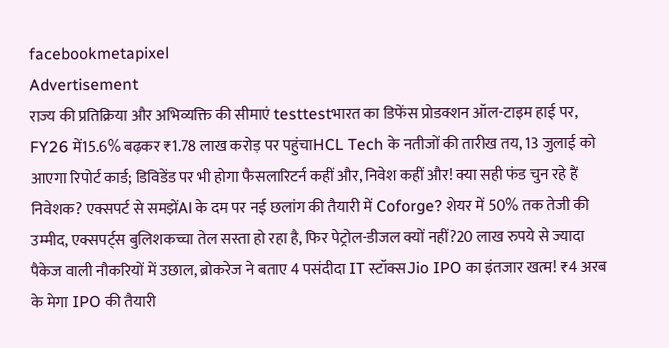facebookmetapixel
Advertisement
राज्य की प्रतिक्रिया और अभिव्यक्ति की सीमाएं testtestभारत का डिफेंस प्रोडक्शन ऑल-टाइम हाई पर, FY26 में15.6% बढ़कर ₹1.78 लाख करोड़ पर पहुंचाHCL Tech के नतीजों की तारीख तय, 13 जुलाई को आएगा रिपोर्ट कार्ड; डिविडेंड पर भी होगा फैसलारिटर्न कहीं और, निवेश कहीं और! क्या सही फंड चुन रहे हैं निवेशक? एक्सपर्ट से समझेंAI के दम पर नई छलांग की तैयारी में Coforge? शेयर में 50% तक तेजी की उम्मीद, एक्सपर्ट्स बुलिशकच्चा तेल सस्ता हो रहा है, फिर पेट्रोल-डीजल क्यों नहीं?20 लाख रुपये से ज्यादा पैकेज वाली नौकरियों में उछाल, ब्रोकरेज ने बताए 4 पसंदीदा IT स्टॉक्सJio IPO का इंतजार खत्म! ₹4 अरब के मेगा IPO की तैयारी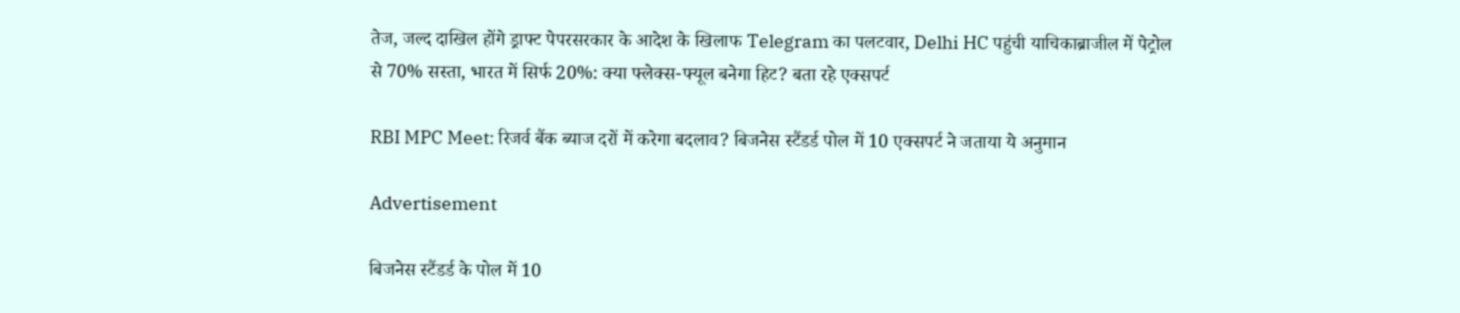तेज, जल्द दाखिल होंगे ड्राफ्ट पेपरसरकार के आदेश के खिलाफ Telegram का पलटवार, Delhi HC पहुंची याचिकाब्राजील में पेट्रोल से 70% सस्ता, भारत में सिर्फ 20%: क्या फ्लेक्स-फ्यूल बनेगा हिट? बता रहे एक्सपर्ट

RBI MPC Meet: रिजर्व बैंक ब्याज दरों में करेगा बदलाव? बिजनेस स्टैंडर्ड पोल में 10 एक्सपर्ट ने जताया ये अनुमान

Advertisement

बिजनेस स्टैंडर्ड के पोल में 10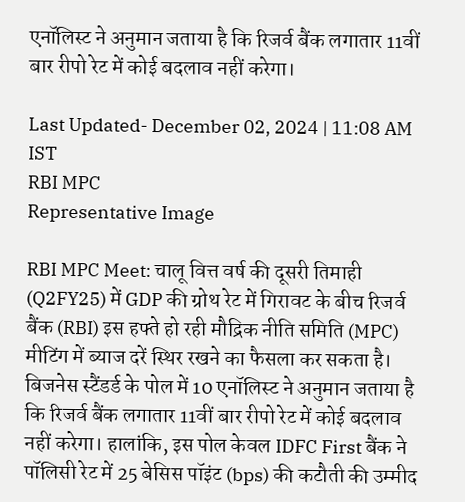एनॉलिस्ट ने अनुमान जताया है कि रिजर्व बैंक लगातार 11वीं बार रीपो रेट में कोई बदलाव नहीं करेगा।

Last Updated- December 02, 2024 | 11:08 AM IST
RBI MPC
Representative Image

RBI MPC Meet: चालू वित्त वर्ष की दूसरी तिमाही (Q2FY25) में GDP की ग्रोथ रेट में गिरावट के बीच रिजर्व बैंक (RBI) इस हफ्ते हो रही मौद्रिक नीति समिति (MPC) मीटिंग में ब्याज दरें स्थिर रखने का फैसला कर सकता है। बिजनेस स्टैंडर्ड के पोल में 10 एनॉलिस्ट ने अनुमान जताया है कि रिजर्व बैंक लगातार 11वीं बार रीपो रेट में कोई बदलाव नहीं करेगा। हालांकि, इस पोल केवल IDFC First बैंक ने पॉलिसी रेट में 25 बेसिस पॉइंट (bps) की कटौती की उम्मीद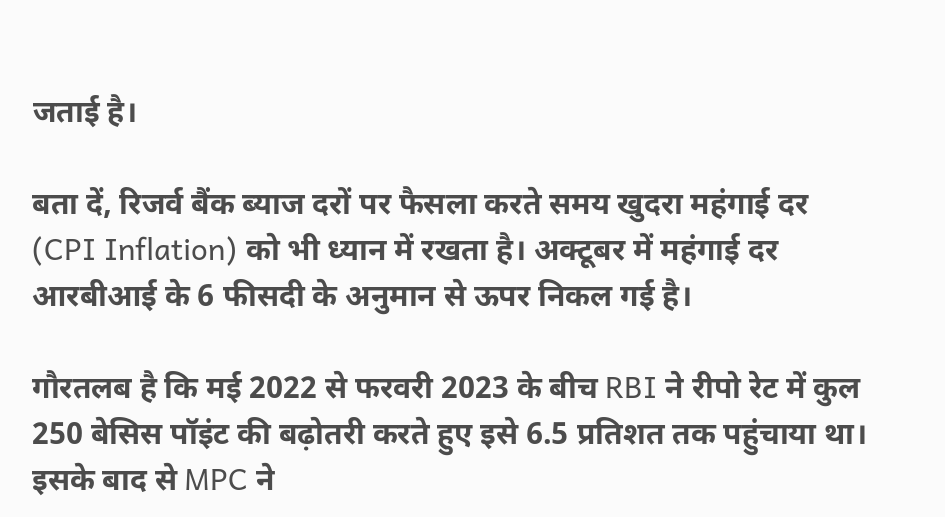जताई है।

बता दें, रिजर्व बैंक ब्याज दरों पर फैसला करते समय खुदरा महंगाई दर (CPI Inflation) को भी ध्यान में रखता है। अक्टूबर में महंगाई दर आरबीआई के 6 फीसदी के अनुमान से ऊपर निकल गई है।

गौरतलब है कि मई 2022 से फरवरी 2023 के बीच RBI ने रीपो रेट में कुल 250 बेसिस पॉइंट की बढ़ोतरी करते हुए इसे 6.5 प्रतिशत तक पहुंचाया था। इसके बाद से MPC ने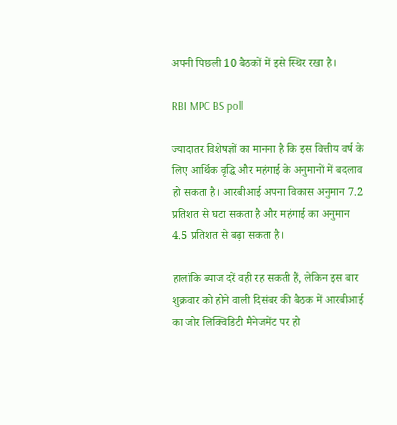अपनी पिछली 10 बैठकों में इसे स्थिर रखा है।

RBI MPC BS poll

ज्यादातर विशेषज्ञों का मानना है कि इस वित्तीय वर्ष के लिए आर्थिक वृद्धि और महंगाई के अनुमानों में बदलाव हो सकता है। आरबीआई अपना विकास अनुमान 7.2 प्रतिशत से घटा सकता है और महंगाई का अनुमान 4.5 प्रतिशत से बढ़ा सकता है।

हालांकि ब्याज दरें वही रह सकती हैं, लेकिन इस बार शुक्रवार को होने वाली दिसंबर की बैठक में आरबीआई का जोर लिक्विडिटी मैनेजमेंट पर हो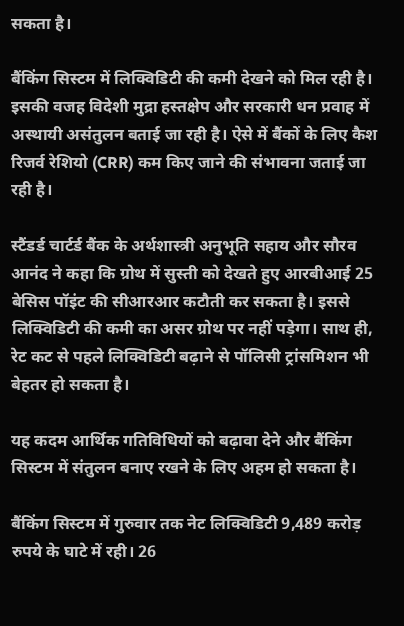सकता है।

बैंकिंग सिस्टम में लिक्विडिटी की कमी देखने को मिल रही है। इसकी वजह विदेशी मुद्रा हस्तक्षेप और सरकारी धन प्रवाह में अस्थायी असंतुलन बताई जा रही है। ऐसे में बैंकों के लिए कैश रिजर्व रेशियो (CRR) कम किए जाने की संभावना जताई जा रही है।

स्टैंडर्ड चार्टर्ड बैंक के अर्थशास्त्री अनुभूति सहाय और सौरव आनंद ने कहा कि ग्रोथ में सुस्ती को देखते हुए आरबीआई 25 बेसिस पॉइंट की सीआरआर कटौती कर सकता है। इससे लिक्विडिटी की कमी का असर ग्रोथ पर नहीं पड़ेगा। साथ ही, रेट कट से पहले लिक्विडिटी बढ़ाने से पॉलिसी ट्रांसमिशन भी बेहतर हो सकता है।

यह कदम आर्थिक गतिविधियों को बढ़ावा देने और बैंकिंग सिस्टम में संतुलन बनाए रखने के लिए अहम हो सकता है।

बैंकिंग सिस्टम में गुरुवार तक नेट लिक्विडिटी 9,489 करोड़ रुपये के घाटे में रही। 26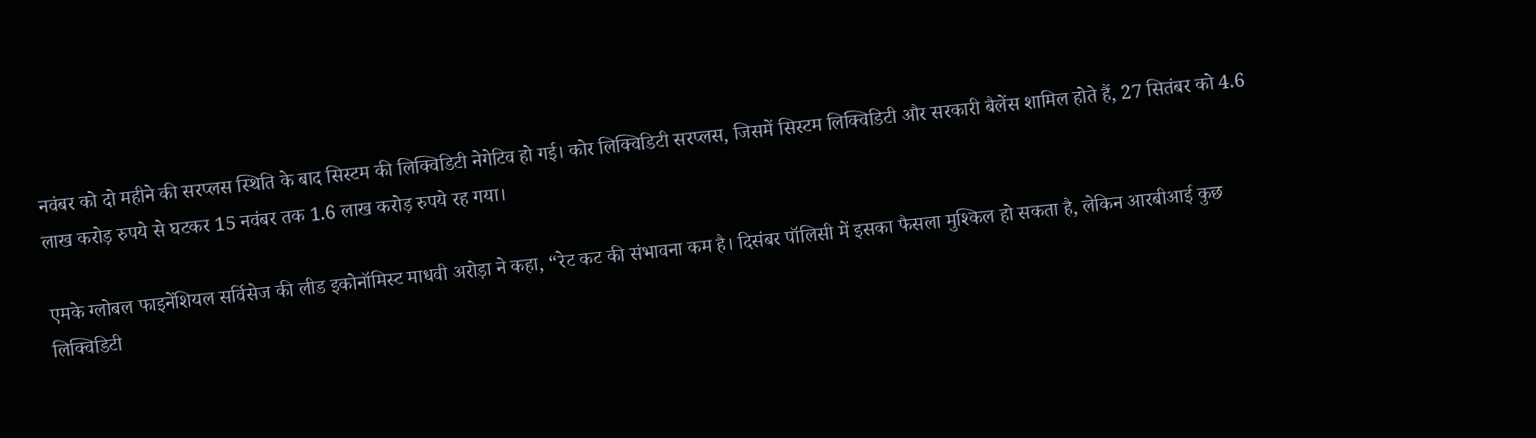नवंबर को दो महीने की सरप्लस स्थिति के बाद सिस्टम की लिक्विडिटी नेगेटिव हो गई। कोर लिक्विडिटी सरप्लस, जिसमें सिस्टम लिक्विडिटी और सरकारी बैलेंस शामिल होते हैं, 27 सितंबर को 4.6 लाख करोड़ रुपये से घटकर 15 नवंबर तक 1.6 लाख करोड़ रुपये रह गया।

एमके ग्लोबल फाइनेंशियल सर्विसेज की लीड इकोनॉमिस्ट माधवी अरोड़ा ने कहा, “रेट कट की संभावना कम है। दिसंबर पॉलिसी में इसका फैसला मुश्किल हो सकता है, लेकिन आरबीआई कुछ लिक्विडिटी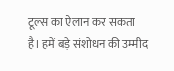टूल्स का ऐलान कर सकता है। हमें बड़े संशोधन की उम्मीद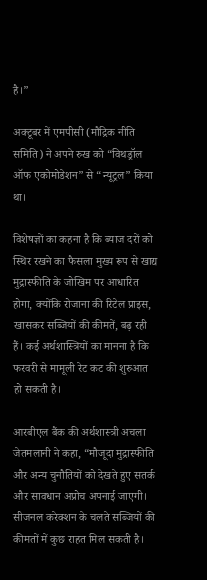है।”

अक्टूबर में एमपीसी (मौद्रिक नीति समिति) ने अपने रुख को “विथड्रॉल ऑफ एकोमोडेशन” से “न्यूट्रल” किया था।

विशेषज्ञों का कहना है कि ब्याज दरों को स्थिर रखने का फैसला मुख्य रूप से खाद्य मुद्रास्फीति के जोखिम पर आधारित होगा, क्योंकि रोजाना की रिटेल प्राइस, खासकर सब्जियों की कीमतें, बढ़ रही हैं। कई अर्थशास्त्रियों का मानना है कि फरवरी से मामूली रेट कट की शुरुआत हो सकती है।

आरबीएल बैंक की अर्थशास्त्री अचला जेतमलानी ने कहा, “मौजूदा मुद्रास्फीति और अन्य चुनौतियों को देखते हुए सतर्क और सावधान अप्रोच अपनाई जाएगी। सीजनल करेक्शन के चलते सब्जियों की कीमतों में कुछ राहत मिल सकती है।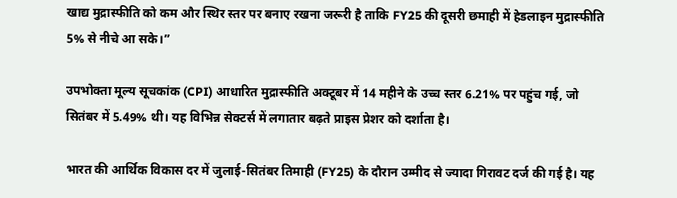खाद्य मुद्रास्फीति को कम और स्थिर स्तर पर बनाए रखना जरूरी है ताकि FY25 की दूसरी छमाही में हेडलाइन मुद्रास्फीति 5% से नीचे आ सके।”

उपभोक्ता मूल्य सूचकांक (CPI) आधारित मुद्रास्फीति अक्टूबर में 14 महीने के उच्च स्तर 6.21% पर पहुंच गई, जो सितंबर में 5.49% थी। यह विभिन्न सेक्टर्स में लगातार बढ़ते प्राइस प्रेशर को दर्शाता है।

भारत की आर्थिक विकास दर में जुलाई-सितंबर तिमाही (FY25) के दौरान उम्मीद से ज्यादा गिरावट दर्ज की गई है। यह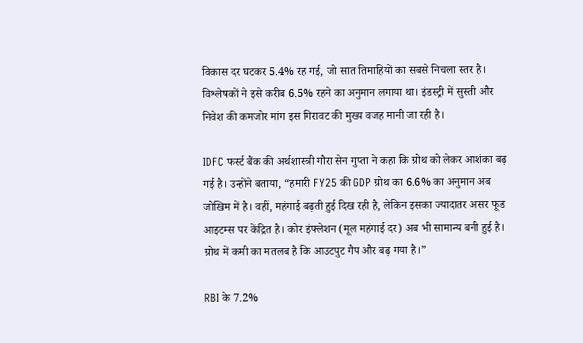विकास दर घटकर 5.4% रह गई, जो सात तिमाहियों का सबसे निचला स्तर है। विश्लेषकों ने इसे करीब 6.5% रहने का अनुमान लगाया था। इंडस्ट्री में सुस्ती और निवेश की कमजोर मांग इस गिरावट की मुख्य वजह मानी जा रही है।

IDFC फर्स्ट बैंक की अर्थशास्त्री गौरा सेन गुप्ता ने कहा कि ग्रोथ को लेकर आशंका बढ़ गई है। उन्होंने बताया, “हमारी FY25 की GDP ग्रोथ का 6.6% का अनुमान अब जोखिम में है। वहीं, महंगाई बढ़ती हुई दिख रही है, लेकिन इसका ज्यादातर असर फूड आइटम्स पर केंद्रित है। कोर इंफ्लेशन (मूल महंगाई दर) अब भी सामान्य बनी हुई है। ग्रोथ में कमी का मतलब है कि आउटपुट गैप और बढ़ गया है।”

RBI के 7.2%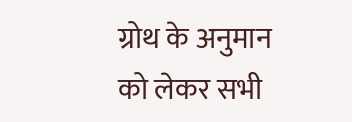ग्रोथ के अनुमान को लेकर सभी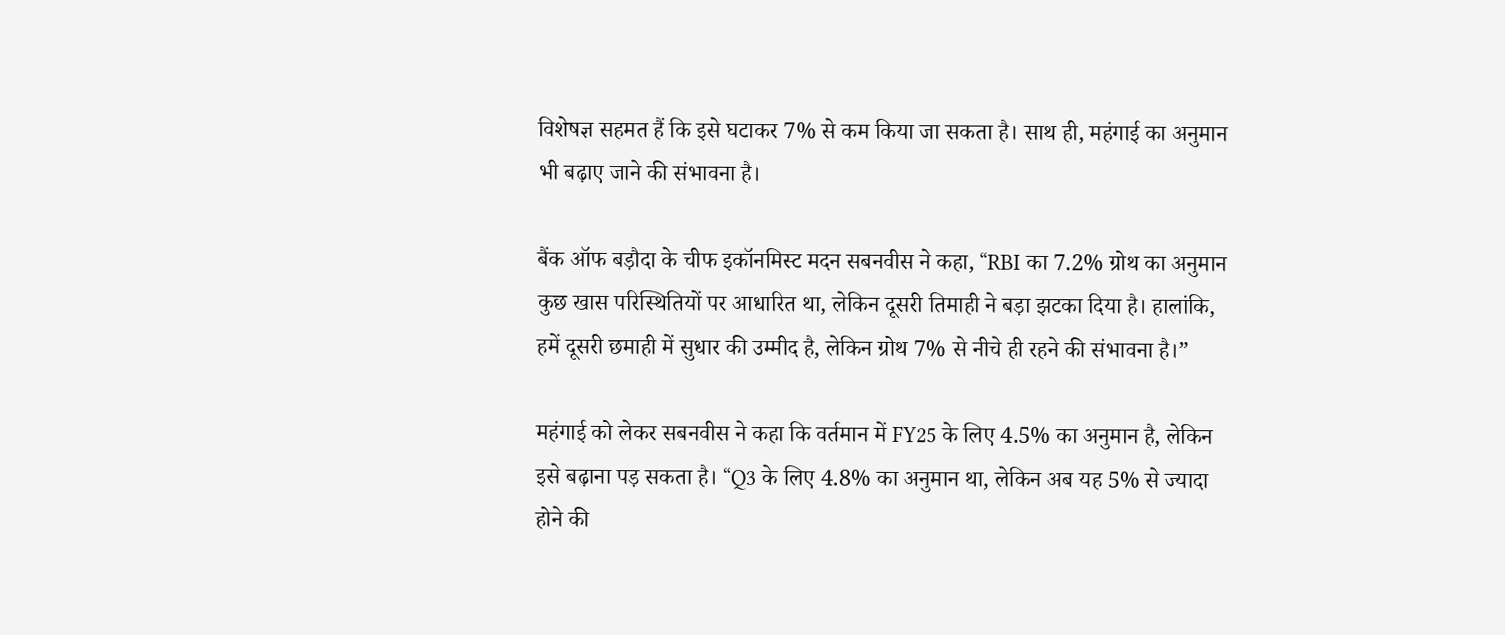विशेषज्ञ सहमत हैं कि इसे घटाकर 7% से कम किया जा सकता है। साथ ही, महंगाई का अनुमान भी बढ़ाए जाने की संभावना है।

बैंक ऑफ बड़ौदा के चीफ इकॉनमिस्ट मदन सबनवीस ने कहा, “RBI का 7.2% ग्रोथ का अनुमान कुछ खास परिस्थितियों पर आधारित था, लेकिन दूसरी तिमाही ने बड़ा झटका दिया है। हालांकि, हमें दूसरी छमाही में सुधार की उम्मीद है, लेकिन ग्रोथ 7% से नीचे ही रहने की संभावना है।”

महंगाई को लेकर सबनवीस ने कहा कि वर्तमान में FY25 के लिए 4.5% का अनुमान है, लेकिन इसे बढ़ाना पड़ सकता है। “Q3 के लिए 4.8% का अनुमान था, लेकिन अब यह 5% से ज्यादा होने की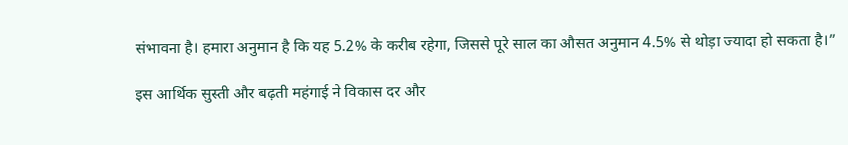संभावना है। हमारा अनुमान है कि यह 5.2% के करीब रहेगा, जिससे पूरे साल का औसत अनुमान 4.5% से थोड़ा ज्यादा हो सकता है।”

इस आर्थिक सुस्ती और बढ़ती महंगाई ने विकास दर और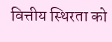वित्तीय स्थिरता को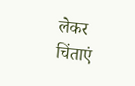लेकर चिंताएं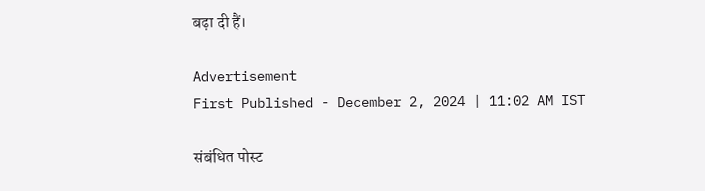बढ़ा दी हैं।

Advertisement
First Published - December 2, 2024 | 11:02 AM IST

संबंधित पोस्ट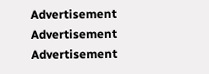Advertisement
Advertisement
Advertisement